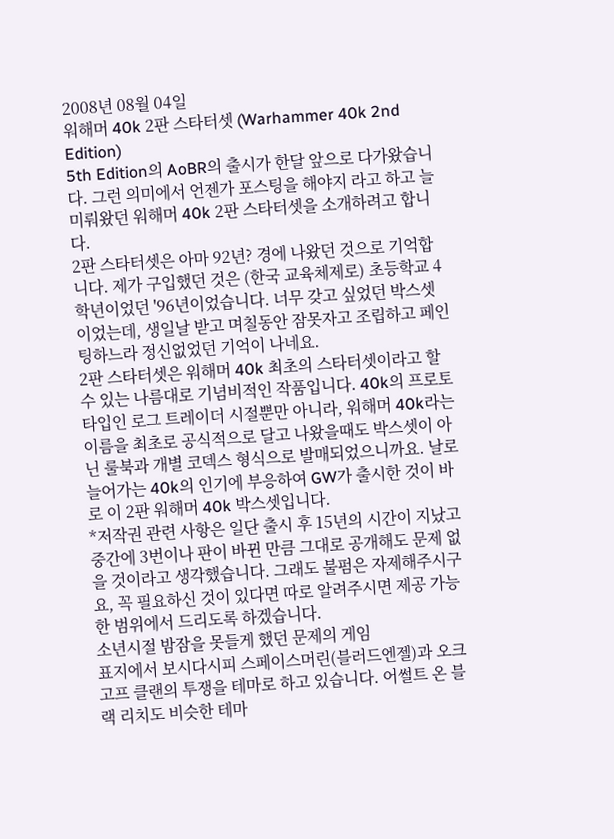2008년 08월 04일
워해머 40k 2판 스타터셋 (Warhammer 40k 2nd Edition)
5th Edition의 AoBR의 출시가 한달 앞으로 다가왔습니다. 그런 의미에서 언젠가 포스팅을 해야지 라고 하고 늘 미뤄왔던 워해머 40k 2판 스타터셋을 소개하려고 합니다.
2판 스타터셋은 아마 92년? 경에 나왔던 것으로 기억합니다. 제가 구입했던 것은 (한국 교육체제로) 초등학교 4학년이었던 '96년이었습니다. 너무 갖고 싶었던 박스셋이었는데, 생일날 받고 며칠동안 잠못자고 조립하고 페인팅하느라 정신없었던 기억이 나네요.
2판 스타터셋은 워해머 40k 최초의 스타터셋이라고 할 수 있는 나름대로 기념비적인 작품입니다. 40k의 프로토타입인 로그 트레이더 시절뿐만 아니라, 워해머 40k라는 이름을 최초로 공식적으로 달고 나왔을때도 박스셋이 아닌 룰북과 개별 코덱스 형식으로 발매되었으니까요. 날로 늘어가는 40k의 인기에 부응하여 GW가 출시한 것이 바로 이 2판 워해머 40k 박스셋입니다.
*저작권 관련 사항은 일단 출시 후 15년의 시간이 지났고 중간에 3번이나 판이 바뀐 만큼 그대로 공개해도 문제 없을 것이라고 생각했습니다. 그래도 불펌은 자제해주시구요, 꼭 필요하신 것이 있다면 따로 알려주시면 제공 가능한 범위에서 드리도록 하겠습니다.
소년시절 밤잠을 못들게 했던 문제의 게임
표지에서 보시다시피 스페이스머린(블러드엔젤)과 오크 고프 클랜의 투쟁을 테마로 하고 있습니다. 어썰트 온 블랙 리치도 비슷한 테마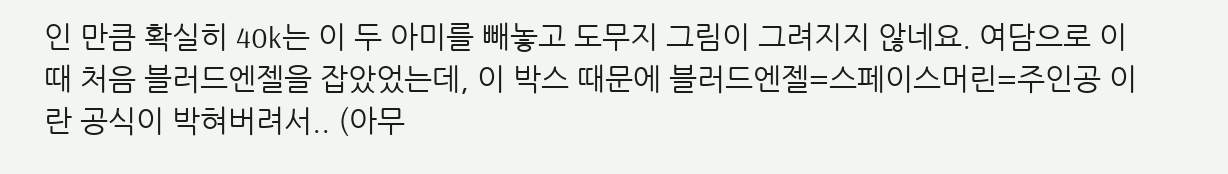인 만큼 확실히 40k는 이 두 아미를 빼놓고 도무지 그림이 그려지지 않네요. 여담으로 이때 처음 블러드엔젤을 잡았었는데, 이 박스 때문에 블러드엔젤=스페이스머린=주인공 이란 공식이 박혀버려서.. (아무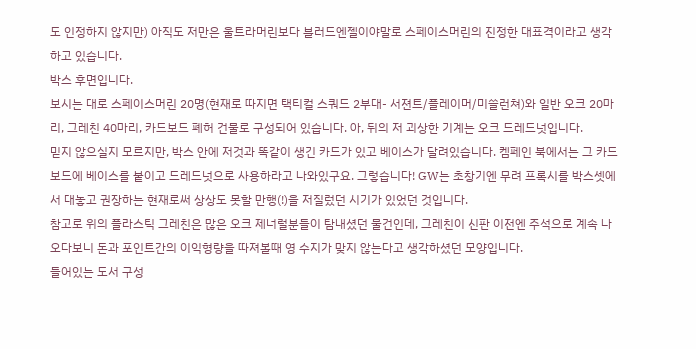도 인정하지 않지만) 아직도 저만은 울트라머린보다 블러드엔젤이야말로 스페이스머린의 진정한 대표격이라고 생각하고 있습니다.
박스 후면입니다.
보시는 대로 스페이스머린 20명(현재로 따지면 택티컬 스쿼드 2부대- 서젼트/플레이머/미쓸런쳐)와 일반 오크 20마리, 그레친 40마리, 카드보드 폐허 건물로 구성되어 있습니다. 아, 뒤의 저 괴상한 기계는 오크 드레드넛입니다.
믿지 않으실지 모르지만, 박스 안에 저것과 똑같이 생긴 카드가 있고 베이스가 달려있습니다. 켐페인 북에서는 그 카드보드에 베이스를 붙이고 드레드넛으로 사용하라고 나와있구요. 그렇습니다! GW는 초창기엔 무려 프록시를 박스셋에서 대놓고 권장하는 현재로써 상상도 못할 만행(!)을 저질렀던 시기가 있었던 것입니다.
참고로 위의 플라스틱 그레친은 많은 오크 제너럴분들이 탐내셨던 물건인데, 그레친이 신판 이전엔 주석으로 계속 나오다보니 돈과 포인트간의 이익형량을 따져볼때 영 수지가 맞지 않는다고 생각하셨던 모양입니다.
들어있는 도서 구성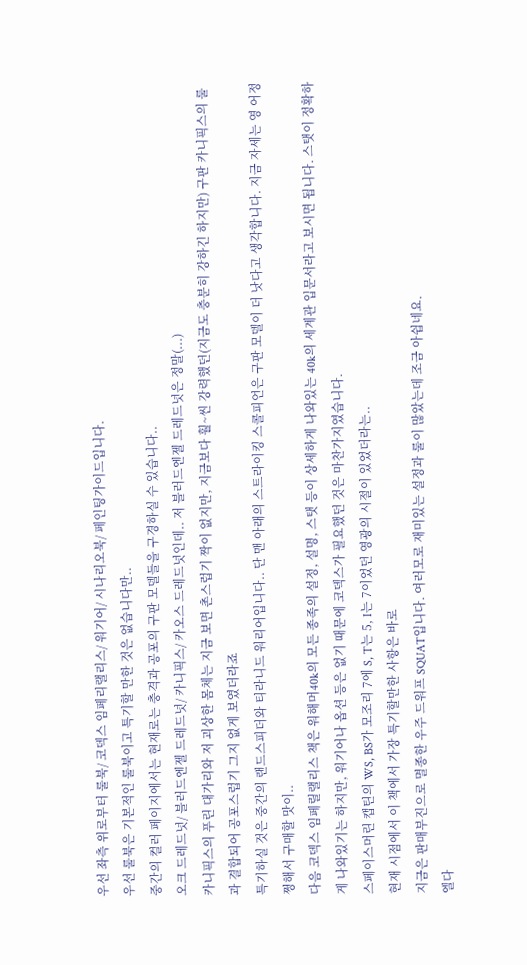우선 좌측 위로부터 룰북/ 코덱스 임페리랠리스/ 워기어/ 시나리오북/ 페인팅가이드입니다.
우선 룰북은 기본적인 룰북이고 특기할 만한 것은 없습니다만..
중간의 컬러 페이지에서는 현재로는 충격과 공포의 구판 모델들을 구경하실 수 있습니다..
오크 드레드넛/ 블러드엔젤 드레드넛/ 카니픽스/ 카오스 드레드넛인데.. 저 블러드엔젤 드레드넛은 정말(...)
카니픽스의 푸린 대가리와 저 괴상한 몸체는 지금 보면 촌스럽기 짝이 없지만, 지금보다 훨~씬 강력했던(지금도 충분히 강하긴 하지만) 구판 카니픽스의 룰과 결합되어 공포스럽기 그지 없게 보였더라죠
특기하실 것은 중간의 랜드스피더와 티라니드 워리어입니다.. 단 맨 아래의 스트라이킹 스콜피언은 구판 모델이 더 낫다고 생각합니다. 지금 자세는 영 어정쩡해서 구매할 맛이..
다음 코덱스 임페릴랠리스 책은 워해머40k의 모든 종족의 설정, 설명, 스탯 등이 상세하게 나와있는 40k의 세계관 입문서라고 보시면 됩니다. 스탯이 정확하게 나와있기는 하지만, 워기어나 옵션 등은 없기 때문에 코덱스가 필요했던 것은 마찬가지였습니다.
스페이스머린 캡틴의 WS, BS가 모조리 7에 S, T는 5, I는 7이었던 영광의 시절이 있었더라는..
현재 시점에서 이 책에서 가장 특기할만한 사항은 바로
지금은 판매부진으로 멸종한 우주 드워프 SQUAT입니다. 여러모로 재미있는 설정과 룰이 많았는데 조금 아쉽네요.
엘다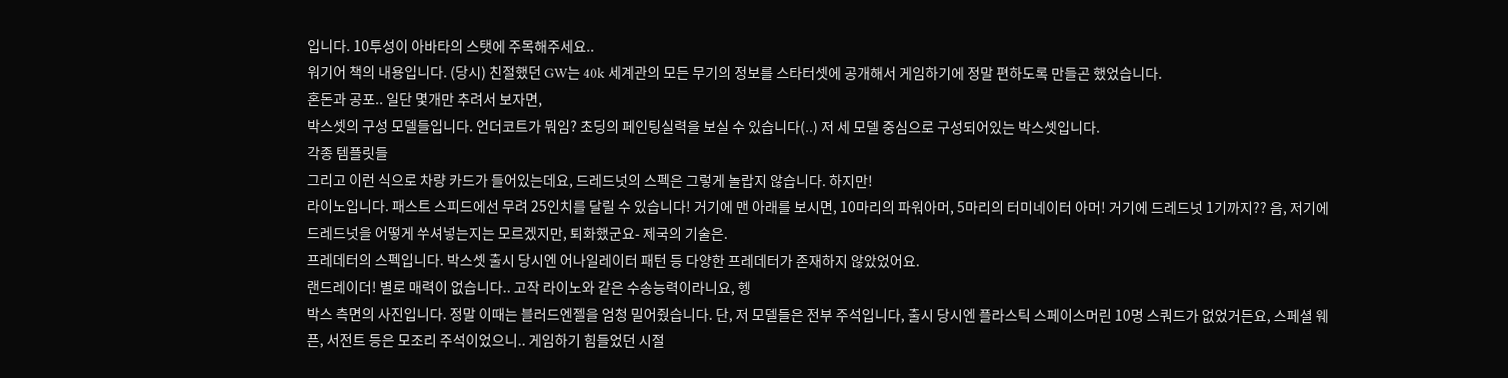입니다. 10투성이 아바타의 스탯에 주목해주세요..
워기어 책의 내용입니다. (당시) 친절했던 GW는 40k 세계관의 모든 무기의 정보를 스타터셋에 공개해서 게임하기에 정말 편하도록 만들곤 했었습니다.
혼돈과 공포.. 일단 몇개만 추려서 보자면,
박스셋의 구성 모델들입니다. 언더코트가 뭐임? 초딩의 페인팅실력을 보실 수 있습니다(..) 저 세 모델 중심으로 구성되어있는 박스셋입니다.
각종 템플릿들
그리고 이런 식으로 차량 카드가 들어있는데요, 드레드넛의 스펙은 그렇게 놀랍지 않습니다. 하지만!
라이노입니다. 패스트 스피드에선 무려 25인치를 달릴 수 있습니다! 거기에 맨 아래를 보시면, 10마리의 파워아머, 5마리의 터미네이터 아머! 거기에 드레드넛 1기까지?? 음, 저기에 드레드넛을 어떻게 쑤셔넣는지는 모르겠지만, 퇴화했군요- 제국의 기술은.
프레데터의 스펙입니다. 박스셋 출시 당시엔 어나일레이터 패턴 등 다양한 프레데터가 존재하지 않았었어요.
랜드레이더! 별로 매력이 없습니다.. 고작 라이노와 같은 수송능력이라니요, 헹
박스 측면의 사진입니다. 정말 이때는 블러드엔젤을 엄청 밀어줬습니다. 단, 저 모델들은 전부 주석입니다, 출시 당시엔 플라스틱 스페이스머린 10명 스쿼드가 없었거든요, 스페셜 웨픈, 서전트 등은 모조리 주석이었으니.. 게임하기 힘들었던 시절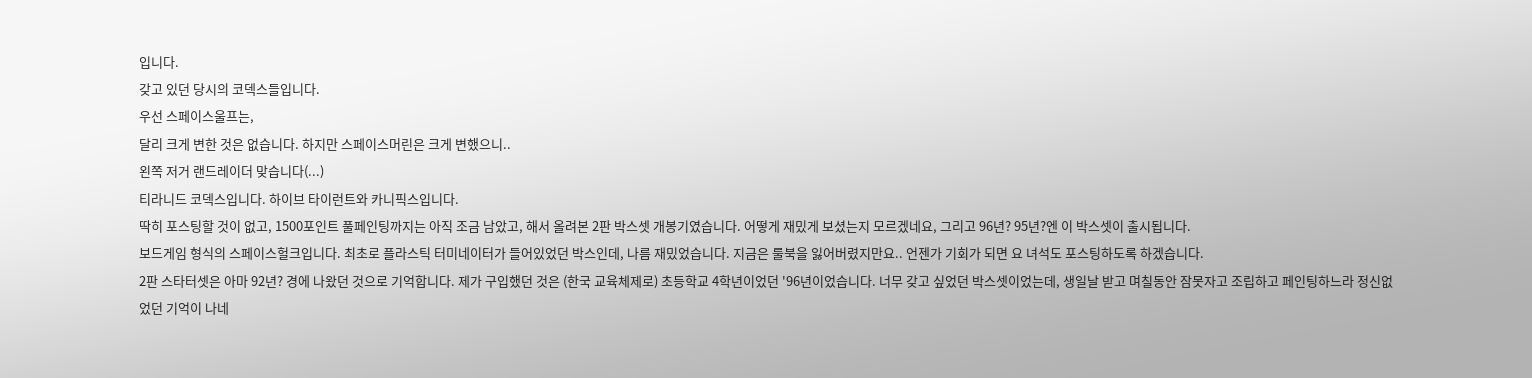입니다.
갖고 있던 당시의 코덱스들입니다.
우선 스페이스울프는,
달리 크게 변한 것은 없습니다. 하지만 스페이스머린은 크게 변했으니..
왼쪽 저거 랜드레이더 맞습니다(...)
티라니드 코덱스입니다. 하이브 타이런트와 카니픽스입니다.
딱히 포스팅할 것이 없고, 1500포인트 풀페인팅까지는 아직 조금 남았고, 해서 올려본 2판 박스셋 개봉기였습니다. 어떻게 재밌게 보셨는지 모르겠네요, 그리고 96년? 95년?엔 이 박스셋이 출시됩니다.
보드게임 형식의 스페이스헐크입니다. 최초로 플라스틱 터미네이터가 들어있었던 박스인데, 나름 재밌었습니다. 지금은 룰북을 잃어버렸지만요.. 언젠가 기회가 되면 요 녀석도 포스팅하도록 하겠습니다.
2판 스타터셋은 아마 92년? 경에 나왔던 것으로 기억합니다. 제가 구입했던 것은 (한국 교육체제로) 초등학교 4학년이었던 '96년이었습니다. 너무 갖고 싶었던 박스셋이었는데, 생일날 받고 며칠동안 잠못자고 조립하고 페인팅하느라 정신없었던 기억이 나네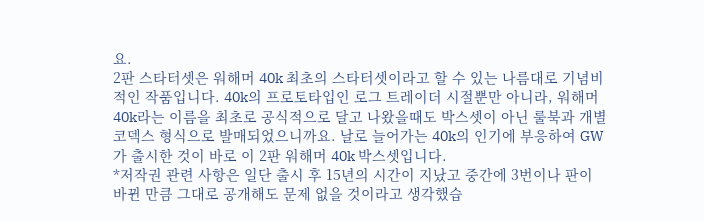요.
2판 스타터셋은 워해머 40k 최초의 스타터셋이라고 할 수 있는 나름대로 기념비적인 작품입니다. 40k의 프로토타입인 로그 트레이더 시절뿐만 아니라, 워해머 40k라는 이름을 최초로 공식적으로 달고 나왔을때도 박스셋이 아닌 룰북과 개별 코덱스 형식으로 발매되었으니까요. 날로 늘어가는 40k의 인기에 부응하여 GW가 출시한 것이 바로 이 2판 워해머 40k 박스셋입니다.
*저작권 관련 사항은 일단 출시 후 15년의 시간이 지났고 중간에 3번이나 판이 바뀐 만큼 그대로 공개해도 문제 없을 것이라고 생각했습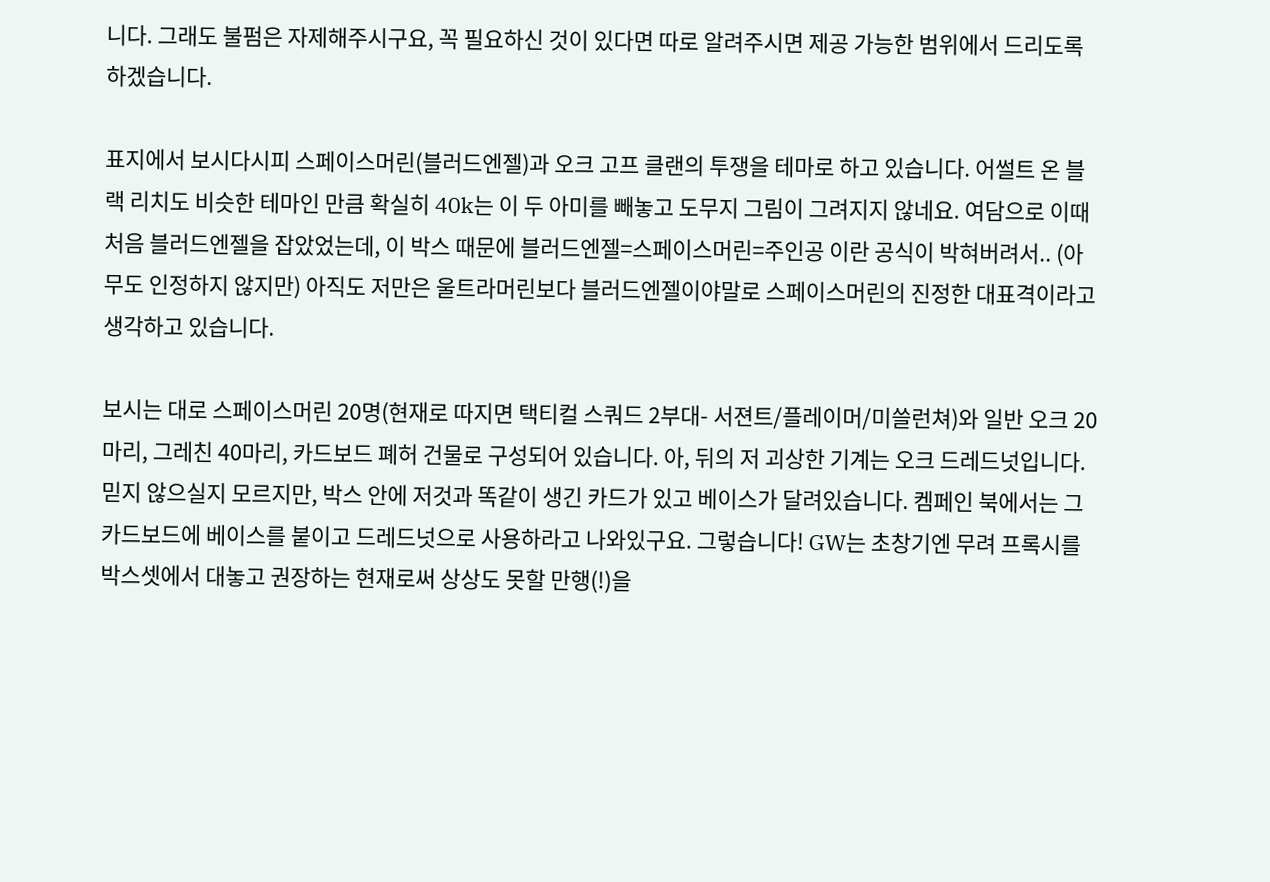니다. 그래도 불펌은 자제해주시구요, 꼭 필요하신 것이 있다면 따로 알려주시면 제공 가능한 범위에서 드리도록 하겠습니다.

표지에서 보시다시피 스페이스머린(블러드엔젤)과 오크 고프 클랜의 투쟁을 테마로 하고 있습니다. 어썰트 온 블랙 리치도 비슷한 테마인 만큼 확실히 40k는 이 두 아미를 빼놓고 도무지 그림이 그려지지 않네요. 여담으로 이때 처음 블러드엔젤을 잡았었는데, 이 박스 때문에 블러드엔젤=스페이스머린=주인공 이란 공식이 박혀버려서.. (아무도 인정하지 않지만) 아직도 저만은 울트라머린보다 블러드엔젤이야말로 스페이스머린의 진정한 대표격이라고 생각하고 있습니다.

보시는 대로 스페이스머린 20명(현재로 따지면 택티컬 스쿼드 2부대- 서젼트/플레이머/미쓸런쳐)와 일반 오크 20마리, 그레친 40마리, 카드보드 폐허 건물로 구성되어 있습니다. 아, 뒤의 저 괴상한 기계는 오크 드레드넛입니다.
믿지 않으실지 모르지만, 박스 안에 저것과 똑같이 생긴 카드가 있고 베이스가 달려있습니다. 켐페인 북에서는 그 카드보드에 베이스를 붙이고 드레드넛으로 사용하라고 나와있구요. 그렇습니다! GW는 초창기엔 무려 프록시를 박스셋에서 대놓고 권장하는 현재로써 상상도 못할 만행(!)을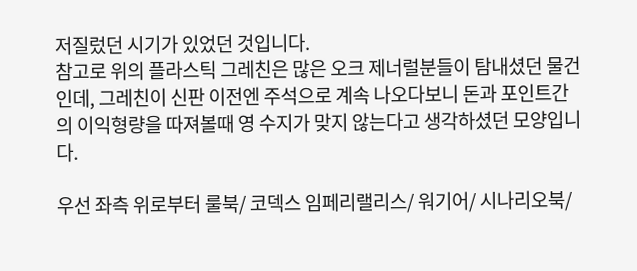저질렀던 시기가 있었던 것입니다.
참고로 위의 플라스틱 그레친은 많은 오크 제너럴분들이 탐내셨던 물건인데, 그레친이 신판 이전엔 주석으로 계속 나오다보니 돈과 포인트간의 이익형량을 따져볼때 영 수지가 맞지 않는다고 생각하셨던 모양입니다.

우선 좌측 위로부터 룰북/ 코덱스 임페리랠리스/ 워기어/ 시나리오북/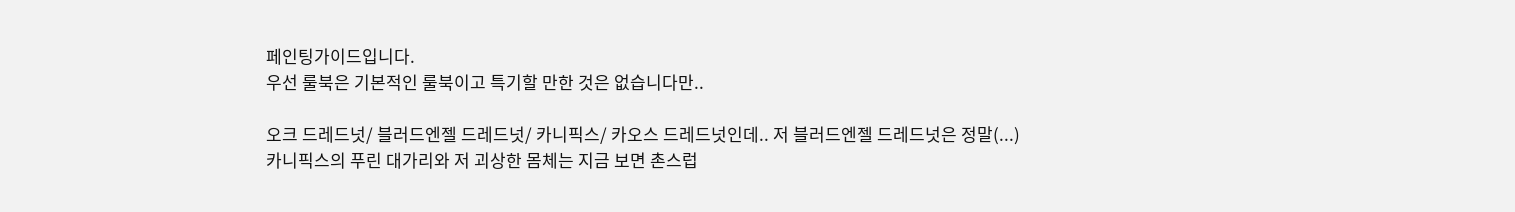페인팅가이드입니다.
우선 룰북은 기본적인 룰북이고 특기할 만한 것은 없습니다만..

오크 드레드넛/ 블러드엔젤 드레드넛/ 카니픽스/ 카오스 드레드넛인데.. 저 블러드엔젤 드레드넛은 정말(...)
카니픽스의 푸린 대가리와 저 괴상한 몸체는 지금 보면 촌스럽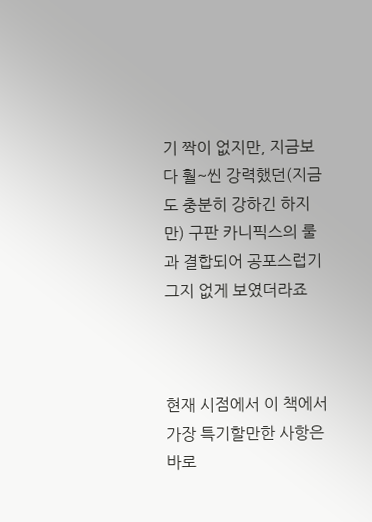기 짝이 없지만, 지금보다 훨~씬 강력했던(지금도 충분히 강하긴 하지만) 구판 카니픽스의 룰과 결합되어 공포스럽기 그지 없게 보였더라죠



현재 시점에서 이 책에서 가장 특기할만한 사항은 바로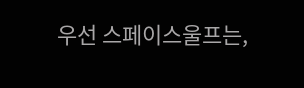우선 스페이스울프는,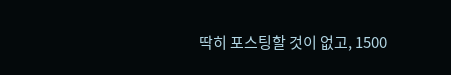딱히 포스팅할 것이 없고, 1500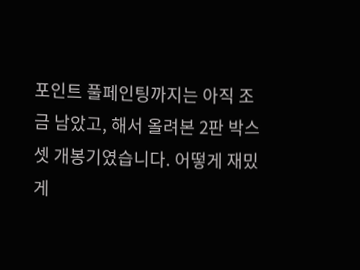포인트 풀페인팅까지는 아직 조금 남았고, 해서 올려본 2판 박스셋 개봉기였습니다. 어떻게 재밌게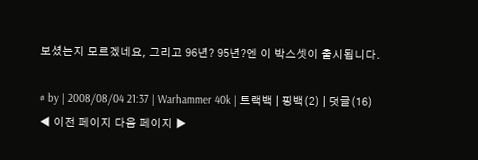보셨는지 모르겠네요, 그리고 96년? 95년?엔 이 박스셋이 출시됩니다.

# by | 2008/08/04 21:37 | Warhammer 40k | 트랙백 | 핑백(2) | 덧글(16)
◀ 이전 페이지 다음 페이지 ▶